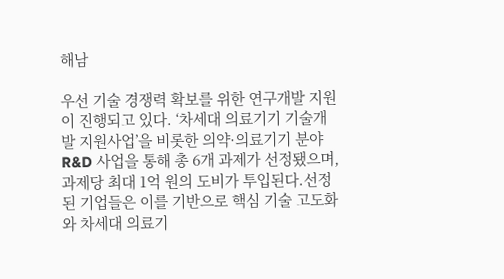해남

우선 기술 경쟁력 확보를 위한 연구개발 지원이 진행되고 있다. ‘차세대 의료기기 기술개발 지원사업’을 비롯한 의약·의료기기 분야 R&D 사업을 통해 총 6개 과제가 선정됐으며, 과제당 최대 1억 원의 도비가 투입된다.선정된 기업들은 이를 기반으로 핵심 기술 고도화와 차세대 의료기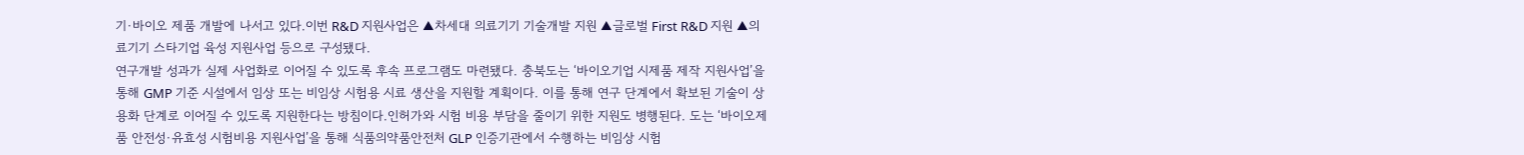기·바이오 제품 개발에 나서고 있다.이번 R&D 지원사업은 ▲차세대 의료기기 기술개발 지원 ▲글로벌 First R&D 지원 ▲의료기기 스타기업 육성 지원사업 등으로 구성됐다.
연구개발 성과가 실제 사업화로 이어질 수 있도록 후속 프로그램도 마련됐다. 충북도는 ‘바이오기업 시제품 제작 지원사업’을 통해 GMP 기준 시설에서 임상 또는 비임상 시험용 시료 생산을 지원할 계획이다. 이를 통해 연구 단계에서 확보된 기술이 상용화 단계로 이어질 수 있도록 지원한다는 방침이다.인허가와 시험 비용 부담을 줄이기 위한 지원도 병행된다. 도는 ‘바이오제품 안전성·유효성 시험비용 지원사업’을 통해 식품의약품안전처 GLP 인증기관에서 수행하는 비임상 시험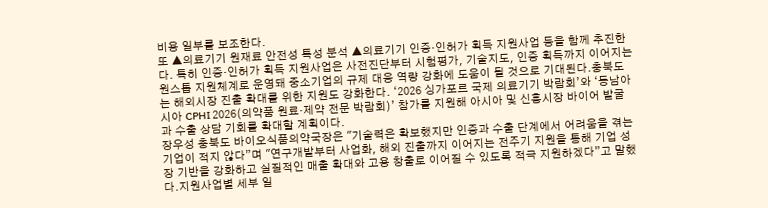비용 일부를 보조한다.
또 ▲의료기기 원재료 안전성 특성 분석 ▲의료기기 인증·인허가 획득 지원사업 등을 함께 추진한다. 특히 인증·인허가 획득 지원사업은 사전진단부터 시험평가, 기술지도, 인증 획득까지 이어지는 원스톱 지원체계로 운영돼 중소기업의 규제 대응 역량 강화에 도움이 될 것으로 기대된다.충북도는 해외시장 진출 확대를 위한 지원도 강화한다. ‘2026 싱가포르 국제 의료기기 박람회’와 ‘동남아시아 CPHI 2026(의약품 원료·제약 전문 박람회)’ 참가를 지원해 아시아 및 신흥시장 바이어 발굴과 수출 상담 기회를 확대할 계획이다.
장우성 충북도 바이오식품의약국장은 "기술력은 확보했지만 인증과 수출 단계에서 어려움을 겪는 기업이 적지 않다”며 "연구개발부터 사업화, 해외 진출까지 이어지는 전주기 지원을 통해 기업 성장 기반을 강화하고 실질적인 매출 확대와 고용 창출로 이어질 수 있도록 적극 지원하겠다”고 말했다.지원사업별 세부 일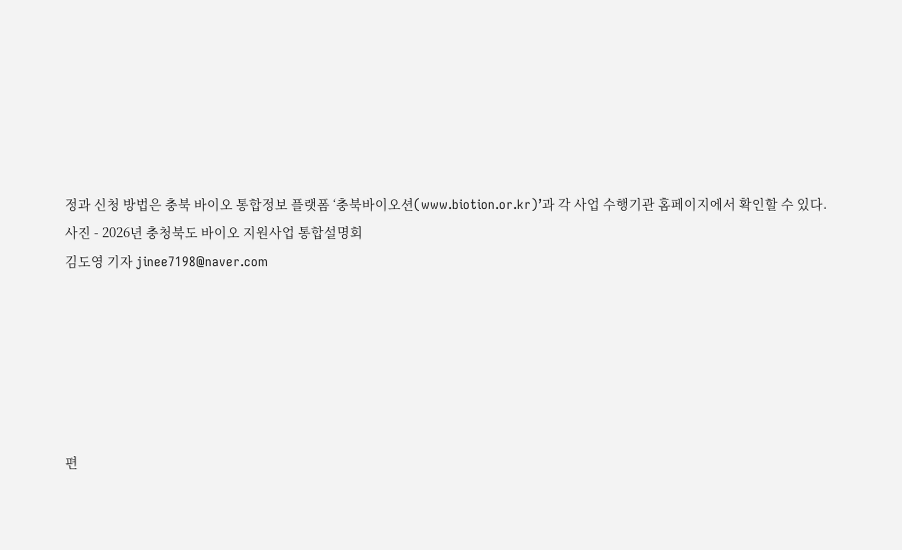정과 신청 방법은 충북 바이오 통합정보 플랫폼 ‘충북바이오션(www.biotion.or.kr)’과 각 사업 수행기관 홈페이지에서 확인할 수 있다.
사진 - 2026년 충청북도 바이오 지원사업 통합설명회
김도영 기자 jinee7198@naver.com






편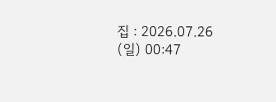집 : 2026.07.26 (일) 00:47